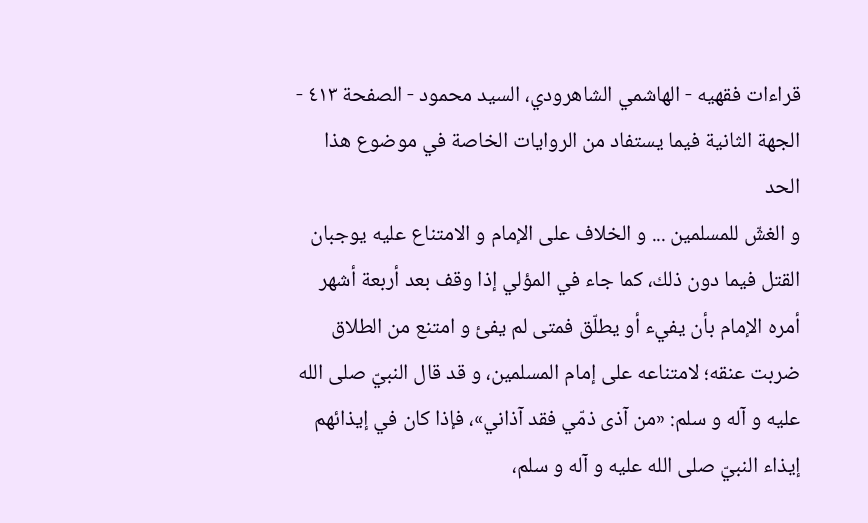قراءات فقهيه - الهاشمي الشاهرودي، السيد محمود - الصفحة ٤١٣ - الجهة الثانية فيما يستفاد من الروايات الخاصة في موضوع هذا الحد
و الغشّ للمسلمين ... و الخلاف على الإمام و الامتناع عليه يوجبان القتل فيما دون ذلك، كما جاء في المؤلي إذا وقف بعد أربعة أشهر أمره الإمام بأن يفيء أو يطلّق فمتى لم يفئ و امتنع من الطلاق ضربت عنقه؛ لامتناعه على إمام المسلمين، و قد قال النبيّ صلى الله عليه و آله و سلم: «من آذى ذمّي فقد آذاني»، فإذا كان في إيذائهم إيذاء النبيّ صلى الله عليه و آله و سلم،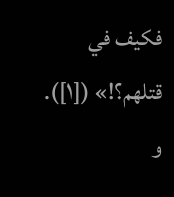فكيف في قتلهم؟!» ([١]).
و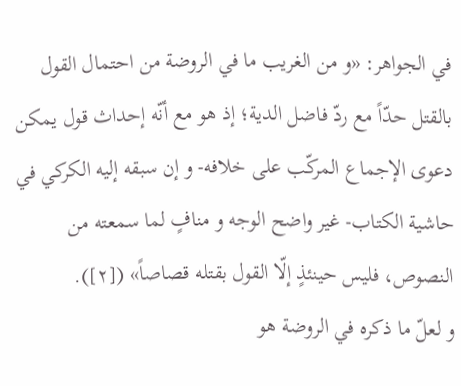في الجواهر: «و من الغريب ما في الروضة من احتمال القول بالقتل حدّاً مع ردّ فاضل الدية؛ إذ هو مع أنّه إحداث قول يمكن دعوى الإجماع المركّب على خلافه- و إن سبقه إليه الكركي في حاشية الكتاب- غير واضح الوجه و منافٍ لما سمعته من النصوص، فليس حينئذٍ إلّا القول بقتله قصاصاً» ([٢]).
و لعلّ ما ذكره في الروضة هو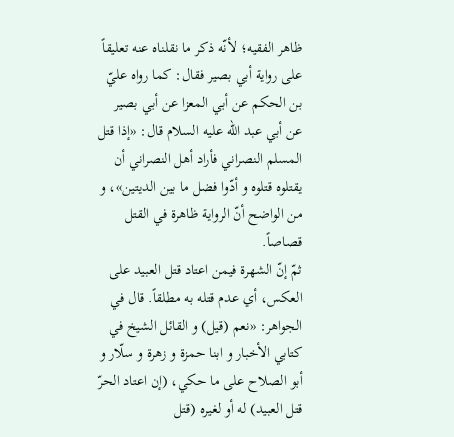ظاهر الفقيه؛ لأنّه ذكر ما نقلناه عنه تعليقاً على رواية أبي بصير فقال: كما رواه عليّ بن الحكم عن أبي المعزا عن أبي بصير عن أبي عبد اللّه عليه السلام قال: «إذا قتل المسلم النصراني فأراد أهل النصراني أن يقتلوه قتلوه و أدّوا فضل ما بين الديتين»، و من الواضح أنّ الرواية ظاهرة في القتل قصاصاً.
ثمّ إنّ الشهرة فيمن اعتاد قتل العبيد على العكس، أي عدم قتله به مطلقاً. قال في الجواهر: «نعم (قيل) و القائل الشيخ في كتابي الأخبار و ابنا حمزة و زهرة و سلّار و أبو الصلاح على ما حكي، (إن اعتاد الحرّ قتل العبيد) له أو لغيره (قتل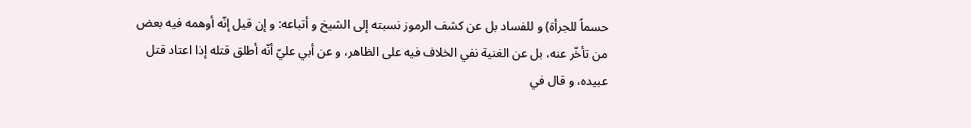حسماً للجرأة) و للفساد بل عن كشف الرموز نسبته إلى الشيخ و أتباعه: و إن قيل إنّه أوهمه فيه بعض من تأخّر عنه، بل عن الغنية نفي الخلاف فيه على الظاهر، و عن أبي عليّ أنّه أطلق قتله إذا اعتاد قتل عبيده، و قال في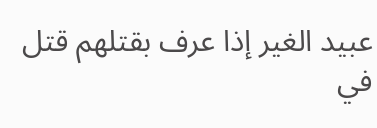عبيد الغير إذا عرف بقتلهم قتل في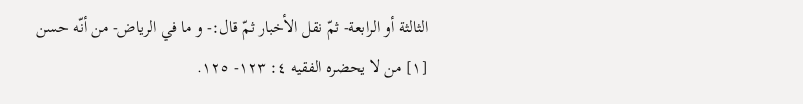الثالثة أو الرابعة- ثمّ نقل الأخبار ثمّ قال:- و ما في الرياض- من أنّه حسن
[١] من لا يحضره الفقيه ٤: ١٢٣- ١٢٥.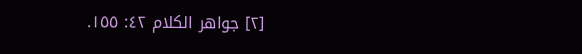[٢] جواهر الكلام ٤٢: ١٥٥.